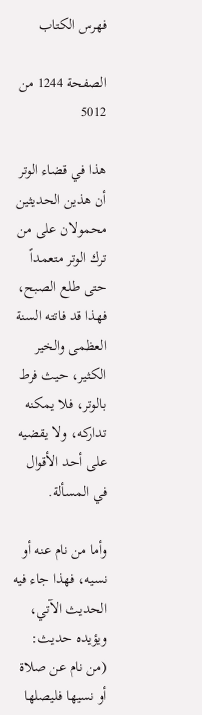فهرس الكتاب

الصفحة 1244 من 5012

هذا في قضاء الوتر أن هذين الحديثين محمولان على من ترك الوتر متعمداً حتى طلع الصبح، فهذا قد فاتته السنة العظمى والخير الكثير، حيث فرط بالوتر، فلا يمكنه تداركه، ولا يقضيه على أحد الأقوال في المسألة.

وأما من نام عنه أو نسيه، فهذا جاء فيه الحديث الآتي، ويؤيده حديث: (من نام عن صلاة أو نسيها فليصلها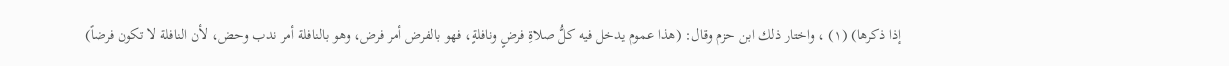إذا ذكرها) (١) ، واختار ذلك ابن حزم وقال: (هذا عموم يدخل فيه كلُّ صلاةِ فرضٍ ونافلةٍ، فهو بالفرض أمر فرض، وهو بالنافلة أمر ندب وحض، لأن النافلة لا تكون فرضاً)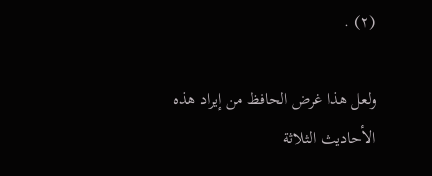(٢) .

ولعل هذا غرض الحافظ من إيراد هذه الأحاديث الثلاثة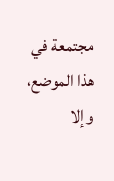مجتمعة في هذا الموضع، وإلا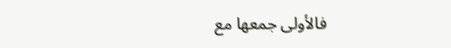فالأولى جمعها مع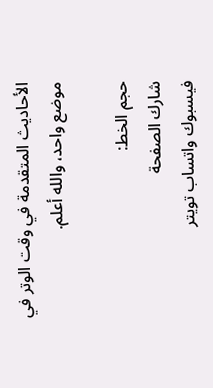الأحاديث المتقدمة في وقت الوتر في موضع واحد، والله أعلم.

حجم الخط:
شارك الصفحة
فيسبوك واتساب تويتر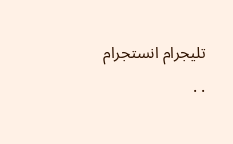تليجرام انستجرام
. .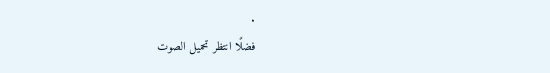.
فضلًا انتظر تحميل الصوت